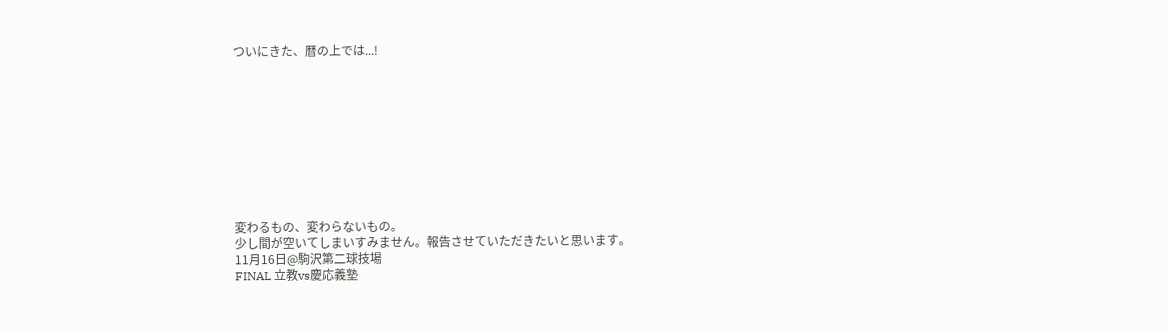ついにきた、暦の上では...!










変わるもの、変わらないもの。
少し間が空いてしまいすみません。報告させていただきたいと思います。
11月16日@駒沢第二球技場
FINAL 立教vs慶応義塾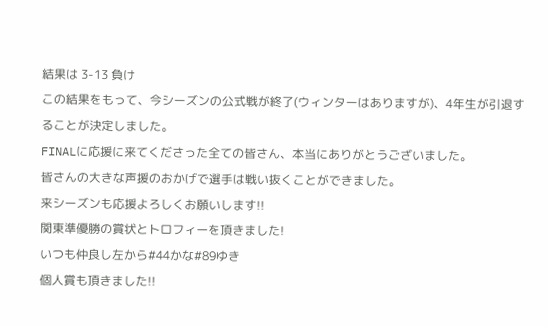結果は 3-13 負け
この結果をもって、今シーズンの公式戦が終了(ウィンターはありますが)、4年生が引退することが決定しました。
FINALに応援に来てくださった全ての皆さん、本当にありがとうございました。
皆さんの大きな声援のおかげで選手は戦い抜くことができました。
来シーズンも応援よろしくお願いします!!
関東準優勝の賞状とトロフィーを頂きました!
いつも仲良し左から#44かな#89ゆき
個人賞も頂きました!!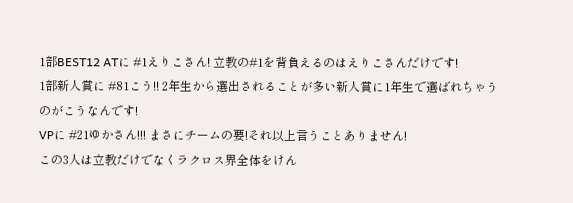1部BEST12 ATに #1えりこさん! 立教の#1を背負えるのはえりこさんだけです!
1部新人賞に #81こう!! 2年生から選出されることが多い新人賞に1年生で選ばれちゃうのがこうなんです!
VPに #21ゆかさん!!! まさにチームの要!それ以上言うことありません!
この3人は立教だけでなくラクロス界全体をけん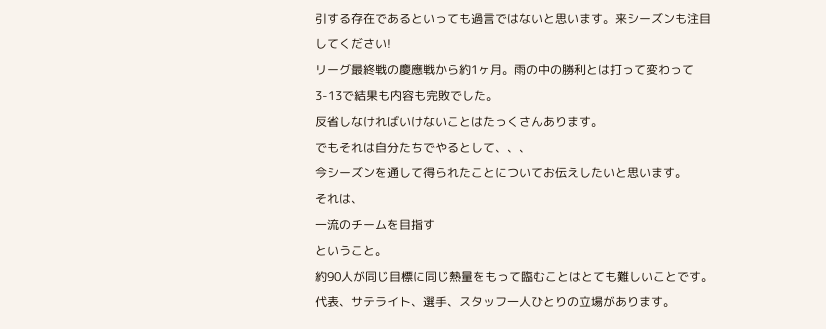引する存在であるといっても過言ではないと思います。来シーズンも注目してください!
リーグ最終戦の慶應戦から約1ヶ月。雨の中の勝利とは打って変わって3-13で結果も内容も完敗でした。
反省しなければいけないことはたっくさんあります。
でもそれは自分たちでやるとして、、、
今シーズンを通して得られたことについてお伝えしたいと思います。
それは、
一流のチームを目指す
ということ。
約90人が同じ目標に同じ熱量をもって臨むことはとても難しいことです。
代表、サテライト、選手、スタッフ一人ひとりの立場があります。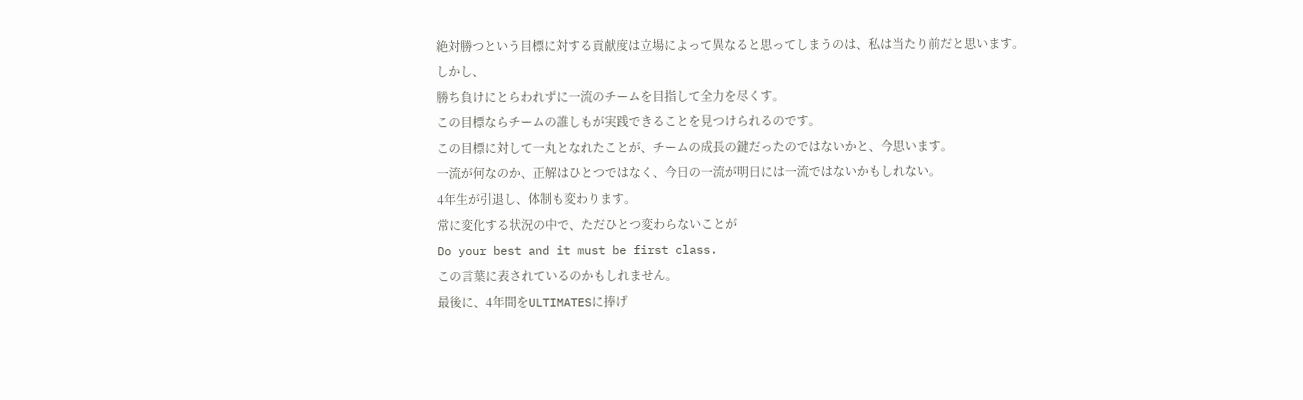絶対勝つという目標に対する貢献度は立場によって異なると思ってしまうのは、私は当たり前だと思います。
しかし、
勝ち負けにとらわれずに一流のチームを目指して全力を尽くす。
この目標ならチームの誰しもが実践できることを見つけられるのです。
この目標に対して一丸となれたことが、チームの成長の鍵だったのではないかと、今思います。
一流が何なのか、正解はひとつではなく、今日の一流が明日には一流ではないかもしれない。
4年生が引退し、体制も変わります。
常に変化する状況の中で、ただひとつ変わらないことが
Do your best and it must be first class.
この言葉に表されているのかもしれません。
最後に、4年間をULTIMATESに捧げ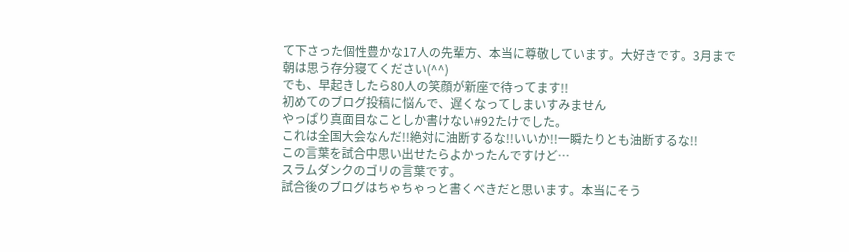て下さった個性豊かな17人の先輩方、本当に尊敬しています。大好きです。3月まで朝は思う存分寝てください(^^)
でも、早起きしたら80人の笑顔が新座で待ってます!!
初めてのブログ投稿に悩んで、遅くなってしまいすみません
やっぱり真面目なことしか書けない#92たけでした。
これは全国大会なんだ!!絶対に油断するな!!いいか!!一瞬たりとも油断するな!!
この言葉を試合中思い出せたらよかったんですけど…
スラムダンクのゴリの言葉です。
試合後のブログはちゃちゃっと書くべきだと思います。本当にそう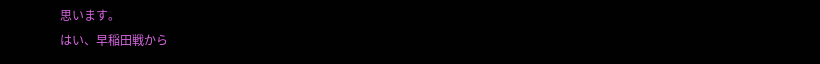思います。
はい、早稲田戦から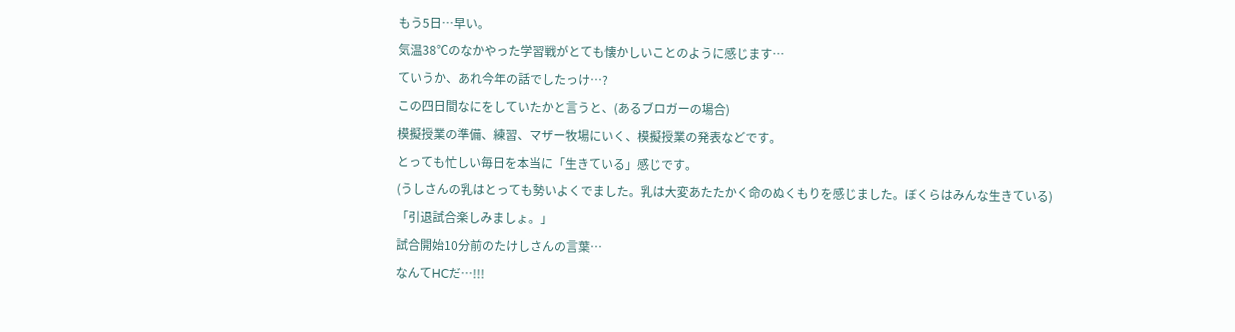もう5日…早い。
気温38℃のなかやった学習戦がとても懐かしいことのように感じます…
ていうか、あれ今年の話でしたっけ…?
この四日間なにをしていたかと言うと、(あるブロガーの場合)
模擬授業の準備、練習、マザー牧場にいく、模擬授業の発表などです。
とっても忙しい毎日を本当に「生きている」感じです。
(うしさんの乳はとっても勢いよくでました。乳は大変あたたかく命のぬくもりを感じました。ぼくらはみんな生きている)
「引退試合楽しみましょ。」
試合開始10分前のたけしさんの言葉…
なんてHCだ…!!!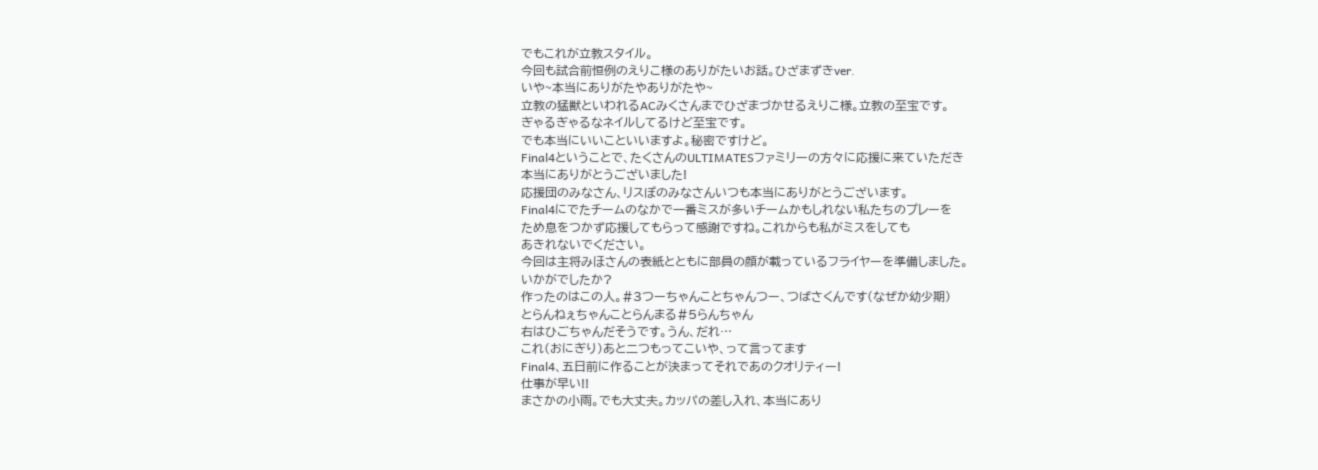でもこれが立教スタイル。
今回も試合前恒例のえりこ様のありがたいお話。ひざまずきver.
いや~本当にありがたやありがたや~
立教の猛獣といわれるACみくさんまでひざまづかせるえりこ様。立教の至宝です。
ぎゃるぎゃるなネイルしてるけど至宝です。
でも本当にいいこといいますよ。秘密ですけど。
Final4ということで、たくさんのULTIMATESファミリーの方々に応援に来ていただき
本当にありがとうございました!
応援団のみなさん、リスぽのみなさんいつも本当にありがとうございます。
Final4にでたチームのなかで一番ミスが多いチームかもしれない私たちのプレーを
ため息をつかず応援してもらって感謝ですね。これからも私がミスをしても
あきれないでください。
今回は主将みほさんの表紙とともに部員の顔が載っているフライヤーを準備しました。
いかがでしたか?
作ったのはこの人。#3つーちゃんことちゃんつー、つばさくんです(なぜか幼少期)
とらんねぇちゃんことらんまる#5らんちゃん
右はひごちゃんだそうです。うん、だれ…
これ(おにぎり)あと二つもってこいや、って言ってます
Final4、五日前に作ることが決まってそれであのクオリティー!
仕事が早い!!
まさかの小雨。でも大丈夫。カッパの差し入れ、本当にあり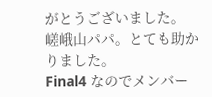がとうございました。
嵯峨山パパ。とても助かりました。
Final4 なのでメンバー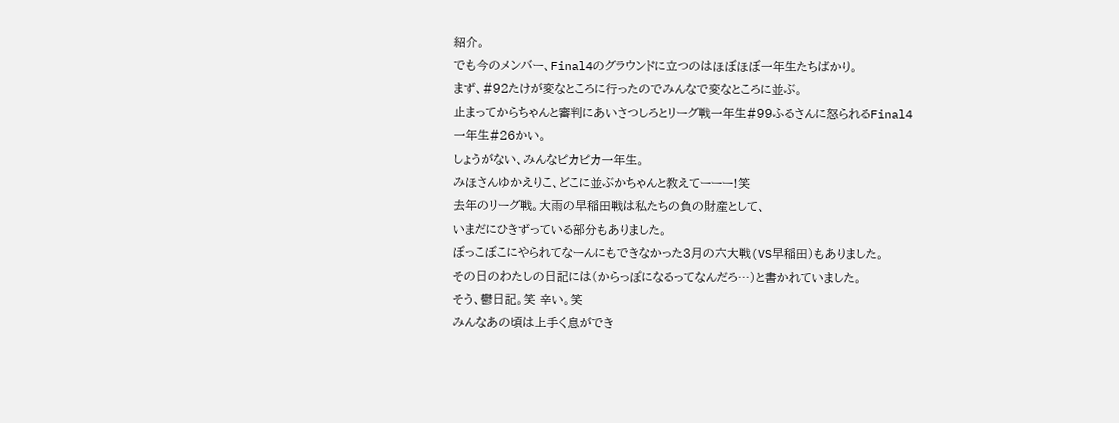紹介。
でも今のメンバー、Final4のグラウンドに立つのはほぼほぼ一年生たちばかり。
まず、#92たけが変なところに行ったのでみんなで変なところに並ぶ。
止まってからちゃんと審判にあいさつしろとリーグ戦一年生#99ふるさんに怒られるFinal4
一年生#26かい。
しょうがない、みんなピカピカ一年生。
みほさんゆかえりこ、どこに並ぶかちゃんと教えてーーー!笑
去年のリーグ戦。大雨の早稲田戦は私たちの負の財産として、
いまだにひきずっている部分もありました。
ぼっこぼこにやられてなーんにもできなかった3月の六大戦(VS早稲田)もありました。
その日のわたしの日記には(からっぽになるってなんだろ…)と書かれていました。
そう、鬱日記。笑 辛い。笑
みんなあの頃は上手く息ができ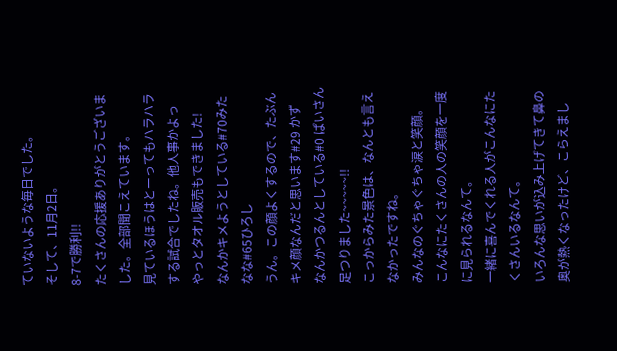ていないような毎日でした。
そして、11月2日。
8-7で勝利!!
たくさんの応援ありがとうございました。全部聞こえています。
見ているほうはとーってもハラハラする試合でしたね。他人事かよっ
やっとタオル販売もできました!
なんかキメようとしている#70みたなな#65ひろし
うん。この顔よくするので、たぶんキメ顔なんだと思います#29 かず
なんかつるんとしている#0 ぱいさん
足つりました~~~~~!!
こっからみた景色は、なんとも言えなかったですね。
みんなのぐちゃぐちゃ涙と笑顔。
こんなにたくさんの人の笑顔を一度に見られるなんて。
一緒に喜んでくれる人がこんなにたくさんいるなんて。
いろんな思いが込み上げてきて鼻の奥が熱くなったけど、こらえまし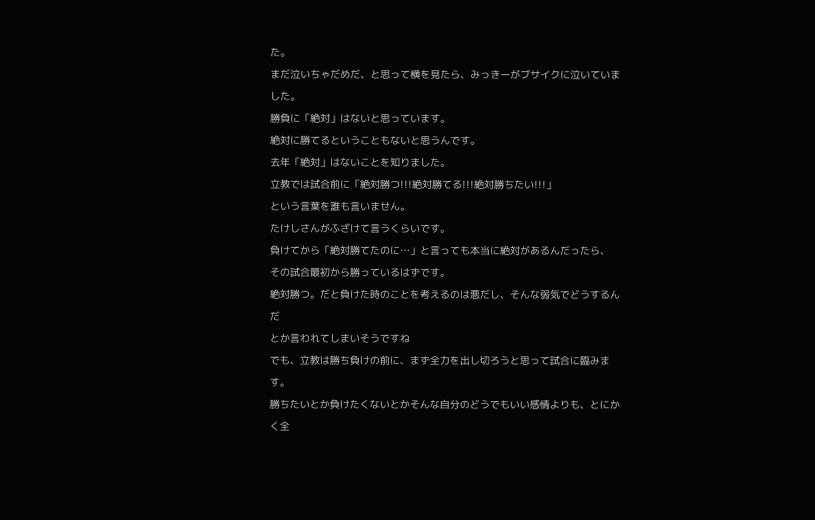た。
まだ泣いちゃだめだ、と思って横を見たら、みっきーがブサイクに泣いていました。
勝負に「絶対」はないと思っています。
絶対に勝てるということもないと思うんです。
去年「絶対」はないことを知りました。
立教では試合前に「絶対勝つ!!!絶対勝てる!!!絶対勝ちたい!!!」
という言葉を誰も言いません。
たけしさんがふざけて言うくらいです。
負けてから「絶対勝てたのに…」と言っても本当に絶対があるんだったら、
その試合最初から勝っているはずです。
絶対勝つ。だと負けた時のことを考えるのは悪だし、そんな弱気でどうするんだ
とか言われてしまいそうですね
でも、立教は勝ち負けの前に、まず全力を出し切ろうと思って試合に臨みます。
勝ちたいとか負けたくないとかそんな自分のどうでもいい感情よりも、とにかく全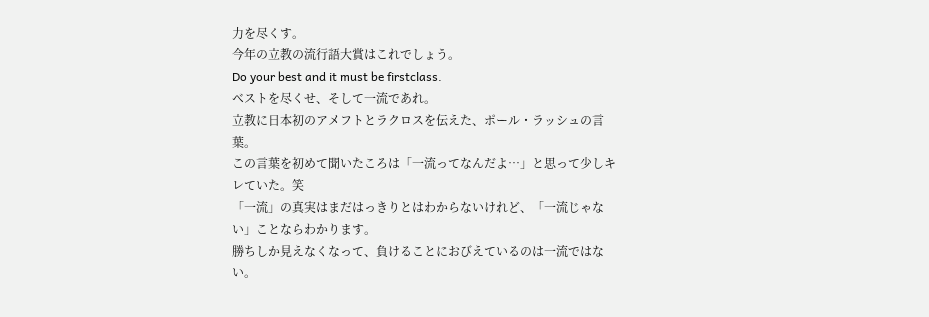力を尽くす。
今年の立教の流行語大賞はこれでしょう。
Do your best and it must be firstclass.
ベストを尽くせ、そして一流であれ。
立教に日本初のアメフトとラクロスを伝えた、ポール・ラッシュの言葉。
この言葉を初めて聞いたころは「一流ってなんだよ…」と思って少しキレていた。笑
「一流」の真実はまだはっきりとはわからないけれど、「一流じゃない」ことならわかります。
勝ちしか見えなくなって、負けることにおびえているのは一流ではない。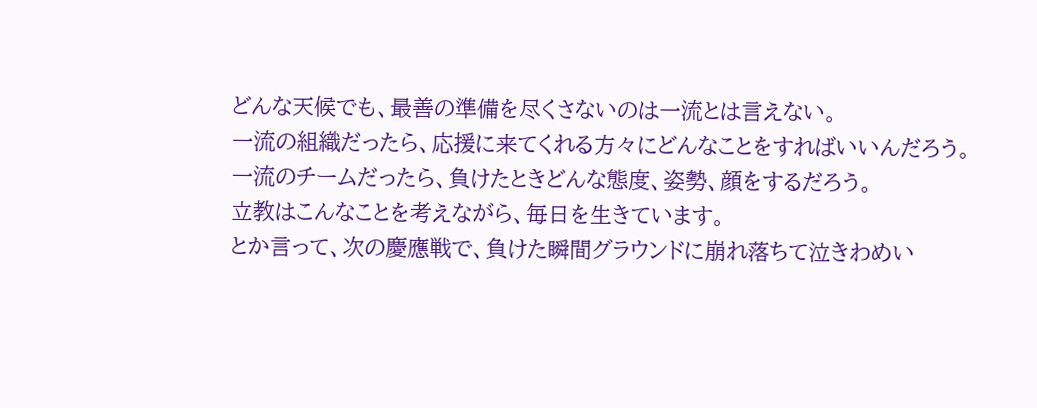どんな天候でも、最善の準備を尽くさないのは一流とは言えない。
一流の組織だったら、応援に来てくれる方々にどんなことをすればいいんだろう。
一流のチームだったら、負けたときどんな態度、姿勢、顔をするだろう。
立教はこんなことを考えながら、毎日を生きています。
とか言って、次の慶應戦で、負けた瞬間グラウンドに崩れ落ちて泣きわめい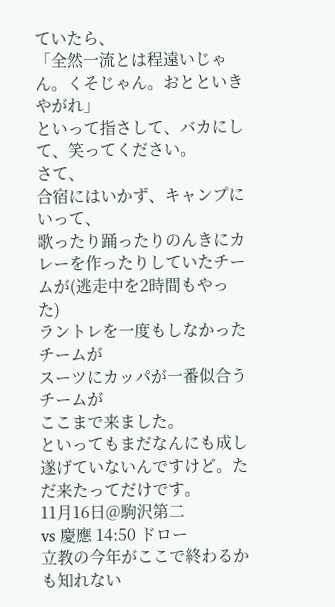ていたら、
「全然一流とは程遠いじゃん。くそじゃん。おとといきやがれ」
といって指さして、バカにして、笑ってください。
さて、
合宿にはいかず、キャンプにいって、
歌ったり踊ったりのんきにカレーを作ったりしていたチームが(逃走中を2時間もやった)
ラントレを一度もしなかったチームが
スーツにカッパが一番似合うチームが
ここまで来ました。
といってもまだなんにも成し遂げていないんですけど。ただ来たってだけです。
11月16日@駒沢第二
vs 慶應 14:50 ドロー
立教の今年がここで終わるかも知れない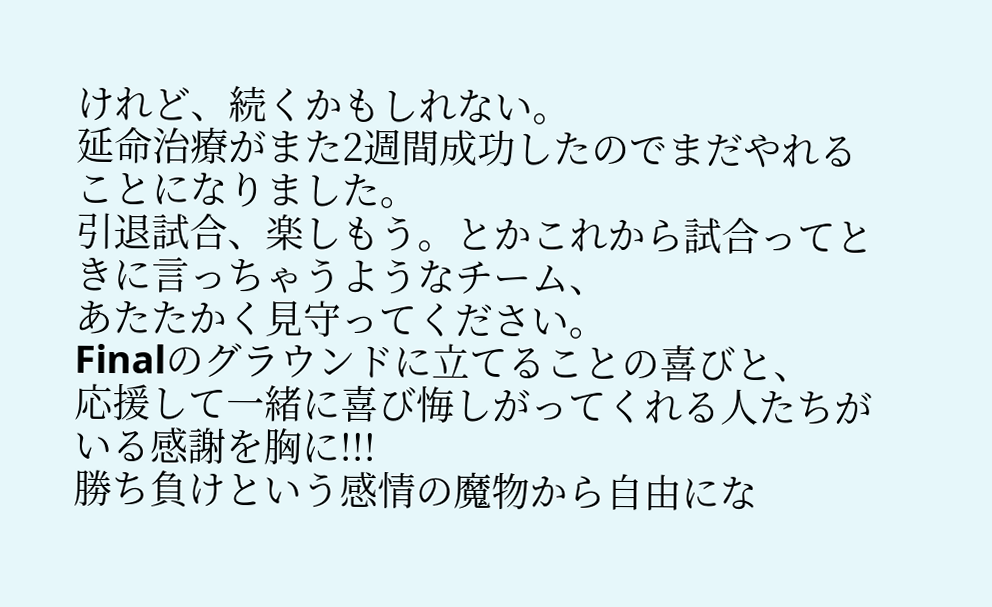けれど、続くかもしれない。
延命治療がまた2週間成功したのでまだやれることになりました。
引退試合、楽しもう。とかこれから試合ってときに言っちゃうようなチーム、
あたたかく見守ってください。
Finalのグラウンドに立てることの喜びと、
応援して一緒に喜び悔しがってくれる人たちがいる感謝を胸に!!!
勝ち負けという感情の魔物から自由にな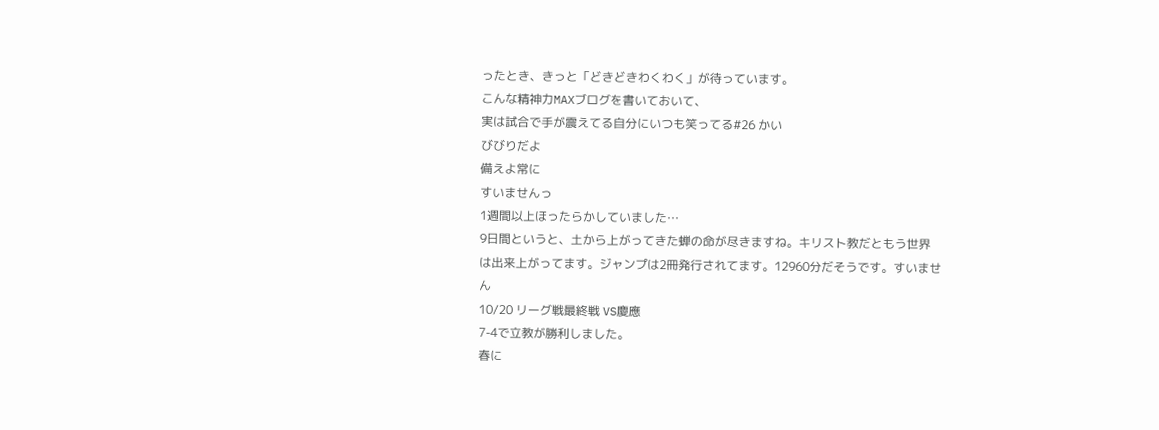ったとき、きっと「どきどきわくわく」が待っています。
こんな精神力MAXブログを書いておいて、
実は試合で手が震えてる自分にいつも笑ってる#26 かい
びびりだよ
備えよ常に
すいませんっ
1週間以上ほったらかしていました…
9日間というと、土から上がってきた蝉の命が尽きますね。キリスト教だともう世界は出来上がってます。ジャンプは2冊発行されてます。12960分だそうです。すいません
10/20 リーグ戦最終戦 VS慶應
7-4で立教が勝利しました。
春に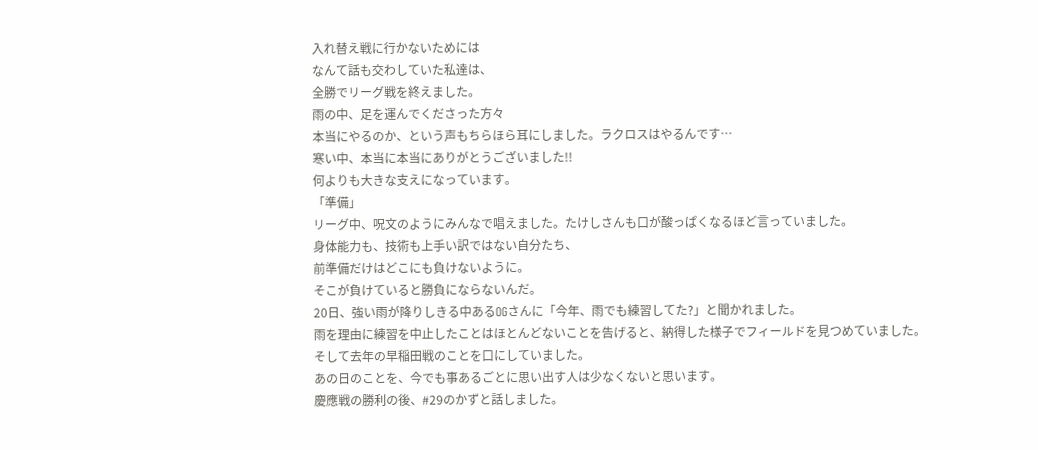入れ替え戦に行かないためには
なんて話も交わしていた私達は、
全勝でリーグ戦を終えました。
雨の中、足を運んでくださった方々
本当にやるのか、という声もちらほら耳にしました。ラクロスはやるんです…
寒い中、本当に本当にありがとうございました!!
何よりも大きな支えになっています。
「準備」
リーグ中、呪文のようにみんなで唱えました。たけしさんも口が酸っぱくなるほど言っていました。
身体能力も、技術も上手い訳ではない自分たち、
前準備だけはどこにも負けないように。
そこが負けていると勝負にならないんだ。
20日、強い雨が降りしきる中あるOGさんに「今年、雨でも練習してた?」と聞かれました。
雨を理由に練習を中止したことはほとんどないことを告げると、納得した様子でフィールドを見つめていました。
そして去年の早稲田戦のことを口にしていました。
あの日のことを、今でも事あるごとに思い出す人は少なくないと思います。
慶應戦の勝利の後、#29のかずと話しました。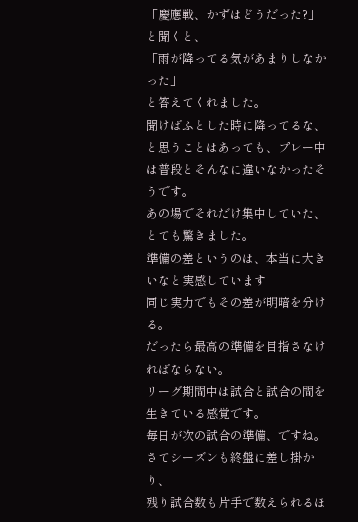「慶應戦、かずはどうだった?」
と聞くと、
「雨が降ってる気があまりしなかった」
と答えてくれました。
聞けばふとした時に降ってるな、と思うことはあっても、プレー中は普段とそんなに違いなかったそうです。
あの場でそれだけ集中していた、
とても驚きました。
準備の差というのは、本当に大きいなと実感しています
同じ実力でもその差が明暗を分ける。
だったら最高の準備を目指さなければならない。
リーグ期間中は試合と試合の間を生きている感覚です。
毎日が次の試合の準備、ですね。
さてシーズンも終盤に差し掛かり、
残り試合数も片手で数えられるほ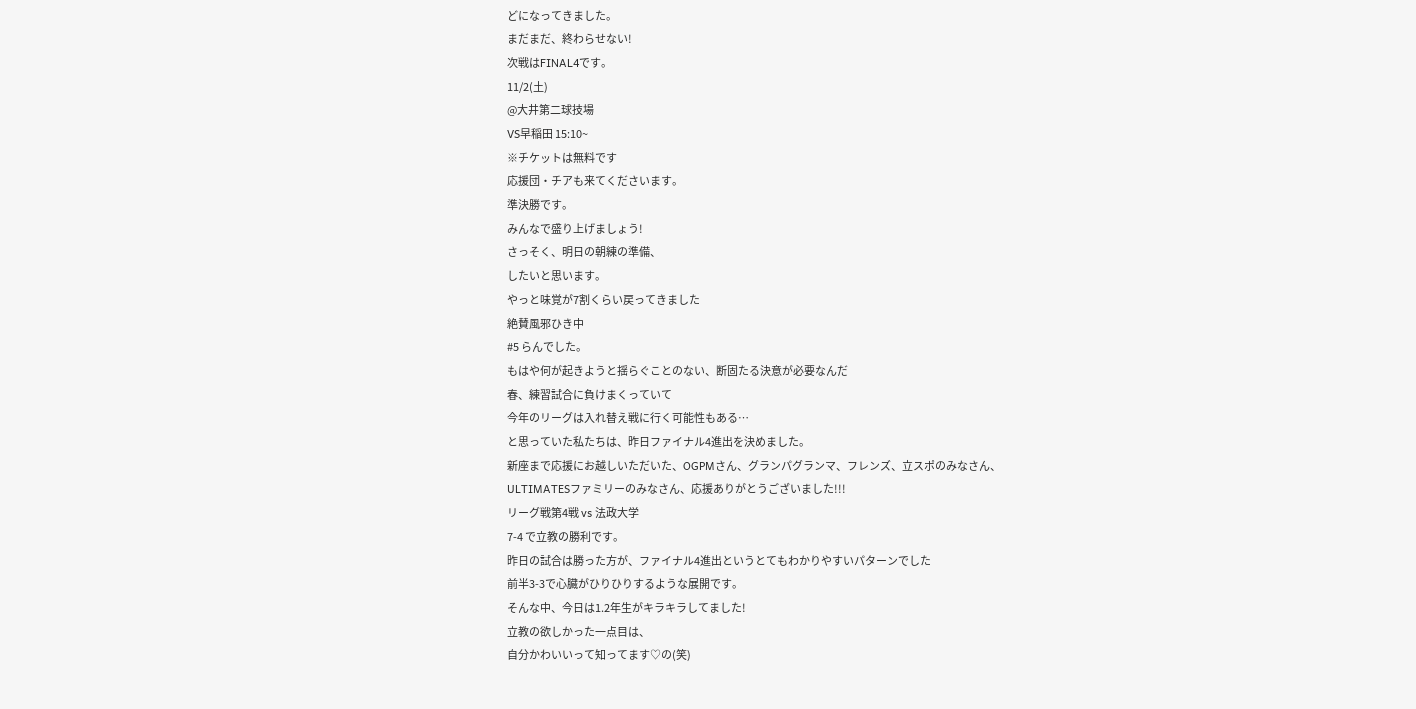どになってきました。
まだまだ、終わらせない!
次戦はFINAL4です。
11/2(土)
@大井第二球技場
VS早稲田 15:10~
※チケットは無料です
応援団・チアも来てくださいます。
準決勝です。
みんなで盛り上げましょう!
さっそく、明日の朝練の準備、
したいと思います。
やっと味覚が7割くらい戻ってきました
絶賛風邪ひき中
#5 らんでした。
もはや何が起きようと揺らぐことのない、断固たる決意が必要なんだ
春、練習試合に負けまくっていて
今年のリーグは入れ替え戦に行く可能性もある…
と思っていた私たちは、昨日ファイナル4進出を決めました。
新座まで応援にお越しいただいた、OGPMさん、グランパグランマ、フレンズ、立スポのみなさん、
ULTIMATESファミリーのみなさん、応援ありがとうございました!!!
リーグ戦第4戦 vs 法政大学
7-4 で立教の勝利です。
昨日の試合は勝った方が、ファイナル4進出というとてもわかりやすいパターンでした
前半3-3で心臓がひりひりするような展開です。
そんな中、今日は1.2年生がキラキラしてました!
立教の欲しかった一点目は、
自分かわいいって知ってます♡の(笑)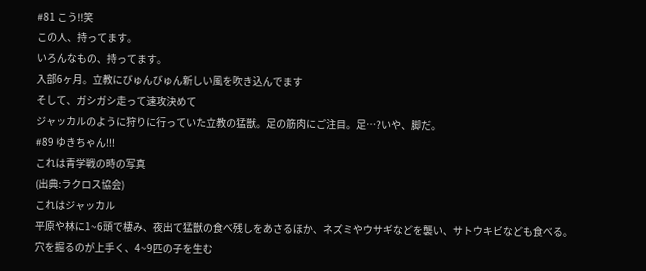#81 こう!!笑
この人、持ってます。
いろんなもの、持ってます。
入部6ヶ月。立教にびゅんびゅん新しい風を吹き込んでます
そして、ガシガシ走って速攻決めて
ジャッカルのように狩りに行っていた立教の猛獣。足の筋肉にご注目。足…?いや、脚だ。
#89 ゆきちゃん!!!
これは青学戦の時の写真
(出典:ラクロス協会)
これはジャッカル
平原や林に1~6頭で棲み、夜出て猛獣の食べ残しをあさるほか、ネズミやウサギなどを襲い、サトウキビなども食べる。穴を掘るのが上手く、4~9匹の子を生む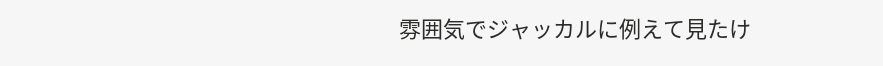雰囲気でジャッカルに例えて見たけ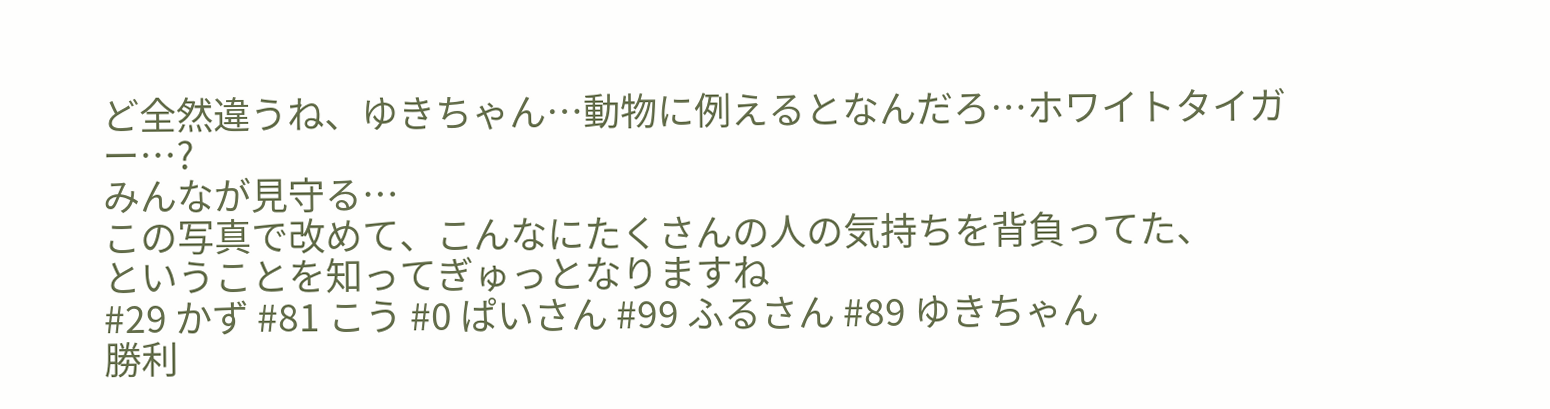ど全然違うね、ゆきちゃん…動物に例えるとなんだろ…ホワイトタイガー…?
みんなが見守る…
この写真で改めて、こんなにたくさんの人の気持ちを背負ってた、
ということを知ってぎゅっとなりますね
#29 かず #81 こう #0 ぱいさん #99 ふるさん #89 ゆきちゃん
勝利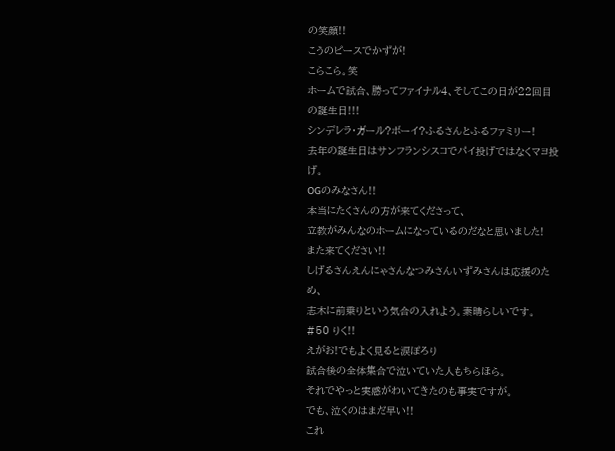の笑顔!!
こうのピースでかずが!
こらこら。笑
ホームで試合、勝ってファイナル4、そしてこの日が22回目の誕生日!!!
シンデレラ・ガール?ボーイ?ふるさんとふるファミリー!
去年の誕生日はサンフランシスコでパイ投げではなくマヨ投げ。
OGのみなさん!!
本当にたくさんの方が来てくださって、
立教がみんなのホームになっているのだなと思いました!
また来てください!!
しげるさんえんにゃさんなつみさんいずみさんは応援のため、
志木に前乗りという気合の入れよう。素晴らしいです。
#50 りく!!
えがお!でもよく見ると涙ぽろり
試合後の全体集合で泣いていた人もちらほら。
それでやっと実感がわいてきたのも事実ですが。
でも、泣くのはまだ早い!!
これ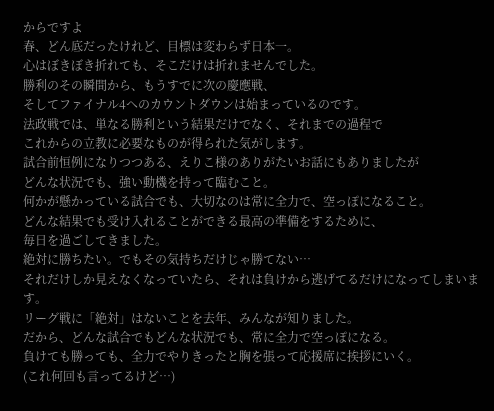からですよ
春、どん底だったけれど、目標は変わらず日本一。
心はぼきぼき折れても、そこだけは折れませんでした。
勝利のその瞬間から、もうすでに次の慶應戦、
そしてファイナル4へのカウントダウンは始まっているのです。
法政戦では、単なる勝利という結果だけでなく、それまでの過程で
これからの立教に必要なものが得られた気がします。
試合前恒例になりつつある、えりこ様のありがたいお話にもありましたが
どんな状況でも、強い動機を持って臨むこと。
何かが懸かっている試合でも、大切なのは常に全力で、空っぽになること。
どんな結果でも受け入れることができる最高の準備をするために、
毎日を過ごしてきました。
絶対に勝ちたい。でもその気持ちだけじゃ勝てない…
それだけしか見えなくなっていたら、それは負けから逃げてるだけになってしまいます。
リーグ戦に「絶対」はないことを去年、みんなが知りました。
だから、どんな試合でもどんな状況でも、常に全力で空っぽになる。
負けても勝っても、全力でやりきったと胸を張って応援席に挨拶にいく。
(これ何回も言ってるけど…)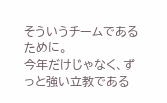そういうチームであるために。
今年だけじゃなく、ずっと強い立教である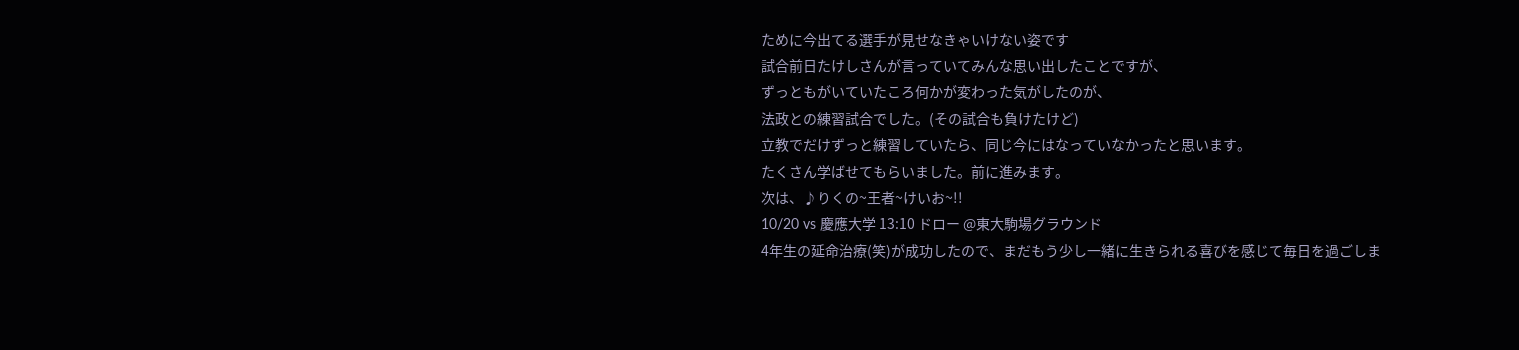ために今出てる選手が見せなきゃいけない姿です
試合前日たけしさんが言っていてみんな思い出したことですが、
ずっともがいていたころ何かが変わった気がしたのが、
法政との練習試合でした。(その試合も負けたけど)
立教でだけずっと練習していたら、同じ今にはなっていなかったと思います。
たくさん学ばせてもらいました。前に進みます。
次は、♪りくの~王者~けいお~!!
10/20 vs 慶應大学 13:10 ドロー @東大駒場グラウンド
4年生の延命治療(笑)が成功したので、まだもう少し一緒に生きられる喜びを感じて毎日を過ごしま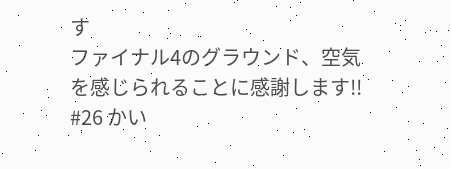す
ファイナル4のグラウンド、空気を感じられることに感謝します!! #26 かい